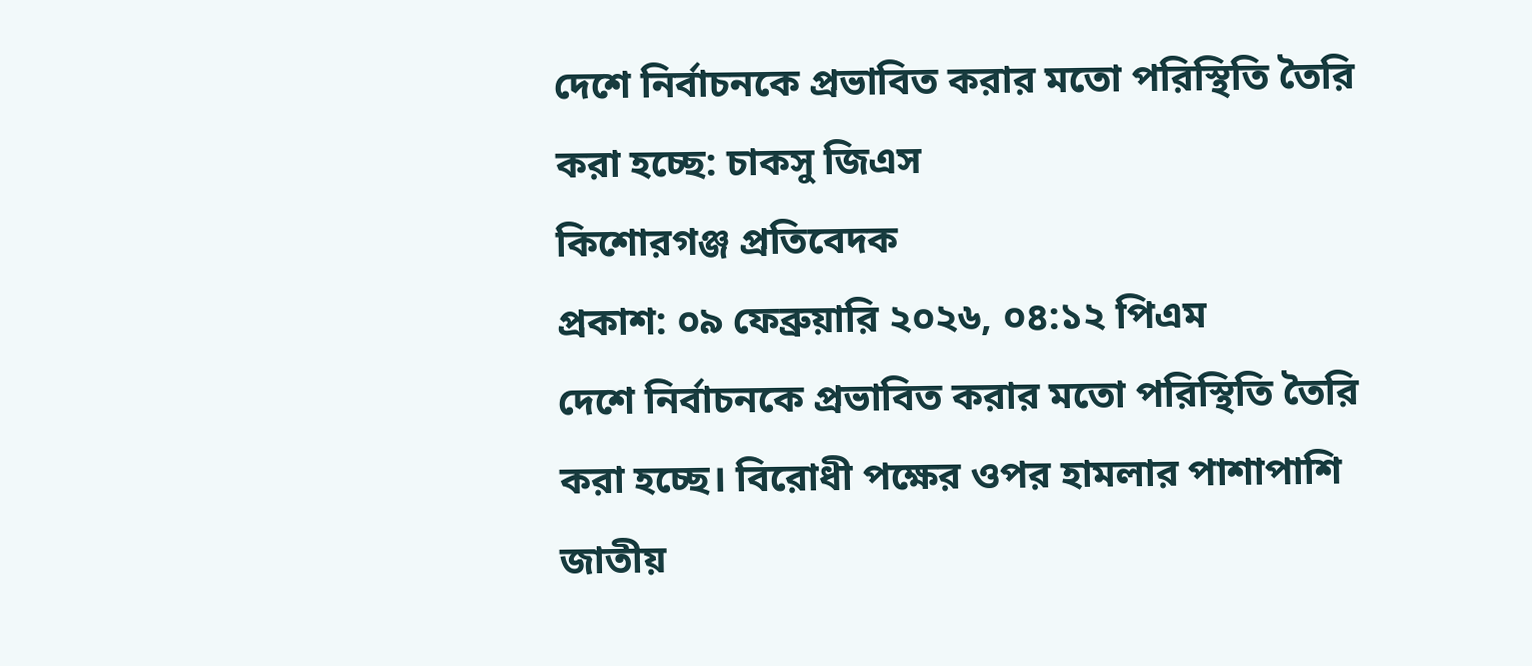দেশে নির্বাচনকে প্রভাবিত করার মতো পরিস্থিতি তৈরি করা হচ্ছে: চাকসু জিএস
কিশোরগঞ্জ প্রতিবেদক
প্রকাশ: ০৯ ফেব্রুয়ারি ২০২৬, ০৪:১২ পিএম
দেশে নির্বাচনকে প্রভাবিত করার মতো পরিস্থিতি তৈরি করা হচ্ছে। বিরোধী পক্ষের ওপর হামলার পাশাপাশি জাতীয়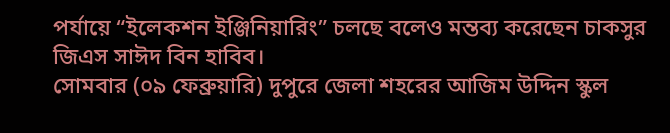পর্যায়ে “ইলেকশন ইঞ্জিনিয়ারিং” চলছে বলেও মন্তব্য করেছেন চাকসুর জিএস সাঈদ বিন হাবিব।
সোমবার (০৯ ফেব্রুয়ারি) দুপুরে জেলা শহরের আজিম উদ্দিন স্কুল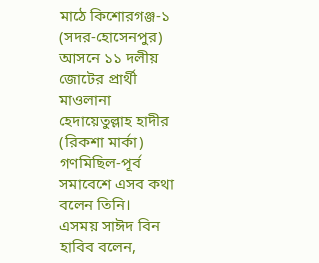মাঠে কিশোরগঞ্জ-১ (সদর-হোসেনপুর) আসনে ১১ দলীয় জোটের প্রার্থী মাওলানা হেদায়েতুল্লাহ হাদীর (রিকশা মার্কা) গণমিছিল-পূর্ব সমাবেশে এসব কথা বলেন তিনি।
এসময় সাঈদ বিন হাবিব বলেন,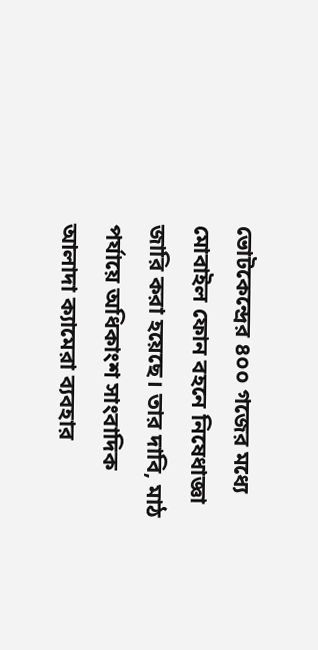ভোটকেন্দ্রের ৪০০ গজের মধ্যে মোবাইল ফোন বহনে নিষেধাজ্ঞা জারি করা হয়েছে। তার দাবি, মাঠ পর্যায়ে অধিকাংশ সাংবাদিক আলাদা ক্যামেরা ব্যবহার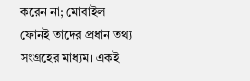করেন না; মোবাইল ফোনই তাদের প্রধান তথ্য সংগ্রহের মাধ্যম। একই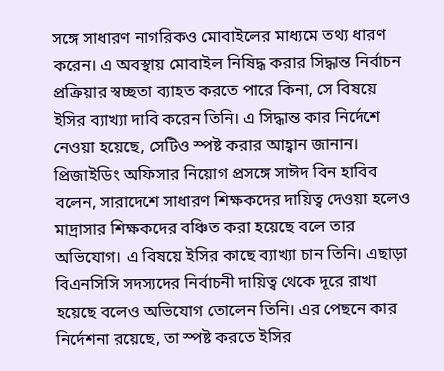সঙ্গে সাধারণ নাগরিকও মোবাইলের মাধ্যমে তথ্য ধারণ করেন। এ অবস্থায় মোবাইল নিষিদ্ধ করার সিদ্ধান্ত নির্বাচন প্রক্রিয়ার স্বচ্ছতা ব্যাহত করতে পারে কিনা, সে বিষয়ে ইসির ব্যাখ্যা দাবি করেন তিনি। এ সিদ্ধান্ত কার নির্দেশে নেওয়া হয়েছে, সেটিও স্পষ্ট করার আহ্বান জানান।
প্রিজাইডিং অফিসার নিয়োগ প্রসঙ্গে সাঈদ বিন হাবিব বলেন, সারাদেশে সাধারণ শিক্ষকদের দায়িত্ব দেওয়া হলেও মাদ্রাসার শিক্ষকদের বঞ্চিত করা হয়েছে বলে তার অভিযোগ। এ বিষয়ে ইসির কাছে ব্যাখ্যা চান তিনি। এছাড়া বিএনসিসি সদস্যদের নির্বাচনী দায়িত্ব থেকে দূরে রাখা হয়েছে বলেও অভিযোগ তোলেন তিনি। এর পেছনে কার নির্দেশনা রয়েছে, তা স্পষ্ট করতে ইসির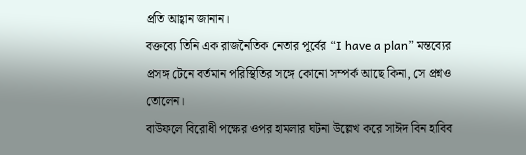প্রতি আহ্বান জানান।
বক্তব্যে তিনি এক রাজনৈতিক নেতার পূর্বের “I have a plan” মন্তব্যের প্রসঙ্গ টেনে বর্তমান পরিস্থিতির সঙ্গে কোনো সম্পর্ক আছে কিনা, সে প্রশ্নও তোলেন।
বাউফলে বিরোধী পক্ষের ওপর হামলার ঘটনা উল্লেখ করে সাঈদ বিন হাবিব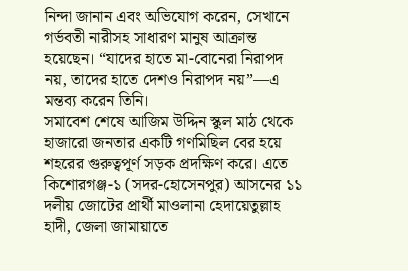নিন্দা জানান এবং অভিযোগ করেন, সেখানে গর্ভবতী নারীসহ সাধারণ মানুষ আক্রান্ত হয়েছেন। “যাদের হাতে মা-বোনেরা নিরাপদ নয়, তাদের হাতে দেশও নিরাপদ নয়”—এ মন্তব্য করেন তিনি।
সমাবেশ শেষে আজিম উদ্দিন স্কুল মাঠ থেকে হাজারো জনতার একটি গণমিছিল বের হয়ে শহরের গুরুত্বপূর্ণ সড়ক প্রদক্ষিণ করে। এতে কিশোরগঞ্জ-১ (সদর-হোসেনপুর) আসনের ১১ দলীয় জোটের প্রার্থী মাওলানা হেদায়েতুল্লাহ হাদী, জেলা জামায়াতে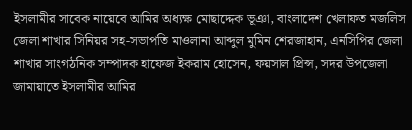ইসলামীর সাবেক নায়েবে আমির অধ্যক্ষ মোছাদ্দেক ভূঞা, বাংলাদেশ খেলাফত মজলিস জেলা শাখার সিনিয়র সহ-সভাপতি মাওলানা আব্দুল মুমিন শেরজাহান, এনসিপির জেলা শাখার সাংগঠনিক সম্পাদক হাফেজ ইকরাম হোসেন, ফয়সাল প্রিন্স, সদর উপজেলা জামায়াতে ইসলামীর আমির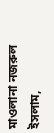মাওলানা নজরুল ইসলাম,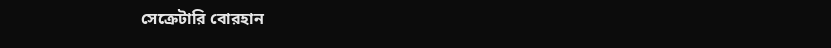সেক্রেটারি বোরহান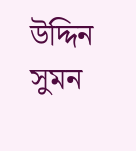উদ্দিন সুমন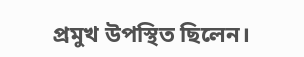প্রমুখ উপস্থিত ছিলেন।